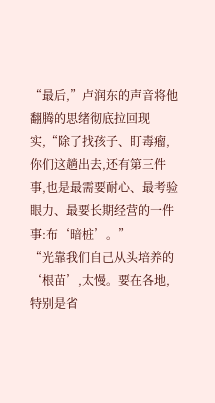“最后,”卢润东的声音将他翻腾的思绪彻底拉回现实,“除了找孩子、盯毒瘤,你们这趟出去,还有第三件事,也是最需要耐心、最考验眼力、最要长期经营的一件事:布‘暗桩’。”
“光靠我们自己从头培养的‘根苗’,太慢。要在各地,特别是省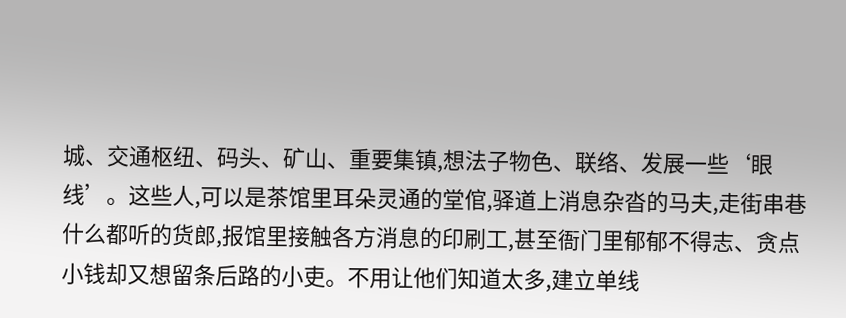城、交通枢纽、码头、矿山、重要集镇,想法子物色、联络、发展一些‘眼线’。这些人,可以是茶馆里耳朵灵通的堂倌,驿道上消息杂沓的马夫,走街串巷什么都听的货郎,报馆里接触各方消息的印刷工,甚至衙门里郁郁不得志、贪点小钱却又想留条后路的小吏。不用让他们知道太多,建立单线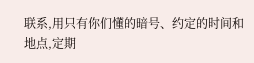联系,用只有你们懂的暗号、约定的时间和地点,定期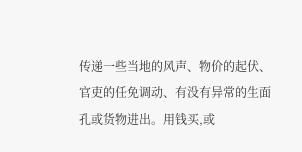传递一些当地的风声、物价的起伏、官吏的任免调动、有没有异常的生面孔或货物进出。用钱买,或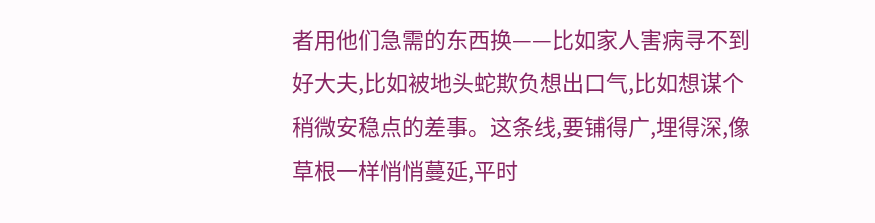者用他们急需的东西换——比如家人害病寻不到好大夫,比如被地头蛇欺负想出口气,比如想谋个稍微安稳点的差事。这条线,要铺得广,埋得深,像草根一样悄悄蔓延,平时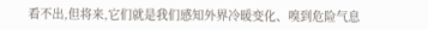看不出,但将来,它们就是我们感知外界冷暖变化、嗅到危险气息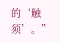的‘触须’。”